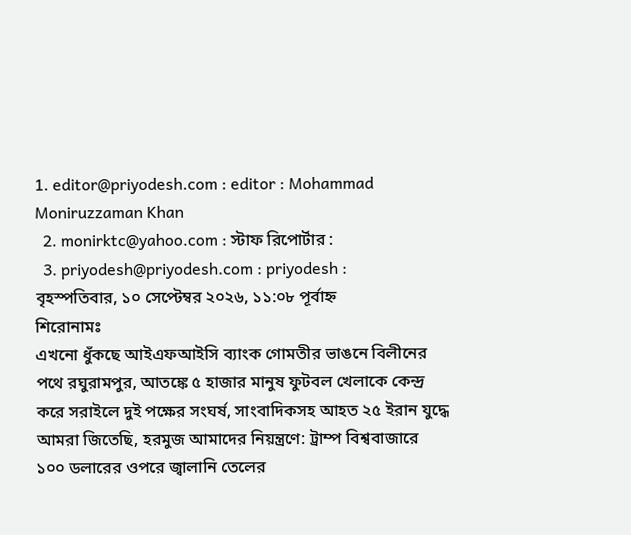1. editor@priyodesh.com : editor : Mohammad Moniruzzaman Khan
  2. monirktc@yahoo.com : স্টাফ রিপোর্টার :
  3. priyodesh@priyodesh.com : priyodesh :
বৃহস্পতিবার, ১০ সেপ্টেম্বর ২০২৬, ১১:০৮ পূর্বাহ্ন
শিরোনামঃ
এখনো ধুঁকছে আইএফআইসি ব্যাংক গোমতীর ভাঙনে বিলীনের পথে রঘুরামপুর, আতঙ্কে ৫ হাজার মানুষ ফুটবল খেলাকে কেন্দ্র করে সরাইলে দুই পক্ষের সংঘর্ষ, সাংবাদিকসহ আহত ২৫ ইরান যুদ্ধে আমরা জিতেছি, হরমুজ আমাদের নিয়ন্ত্রণে: ট্রাম্প বিশ্ববাজারে ১০০ ডলারের ওপরে জ্বালানি তেলের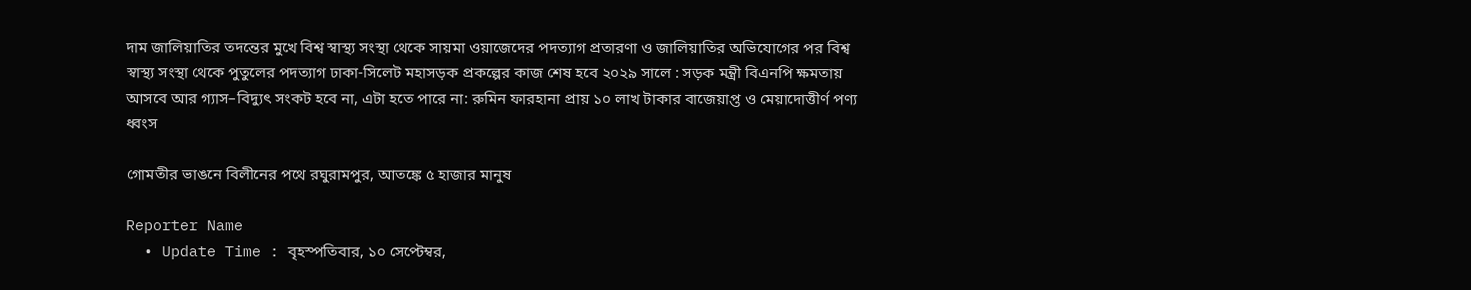দাম জালিয়াতির তদন্তের মুখে বিশ্ব স্বাস্থ্য সংস্থা থেকে সায়মা ওয়াজেদের পদত্যাগ প্রতারণা ও জালিয়াতির অভিযোগের পর বিশ্ব স্বাস্থ্য সংস্থা থেকে পুতুলের পদত্যাগ ঢাকা-সিলেট মহাসড়ক প্রকল্পের কাজ শেষ হবে ২০২৯ সালে : সড়ক মন্ত্রী বিএনপি ক্ষমতায় আসবে আর গ্যাস–বিদ্যুৎ সংকট হবে না, এটা হতে পারে না: রুমিন ফারহানা প্রায় ১০ লাখ টাকার বাজেয়াপ্ত ও মেয়াদোত্তীর্ণ পণ্য ধ্বংস

গোমতীর ভাঙনে বিলীনের পথে রঘুরামপুর, আতঙ্কে ৫ হাজার মানুষ

Reporter Name
  • Update Time : বৃহস্পতিবার, ১০ সেপ্টেম্বর,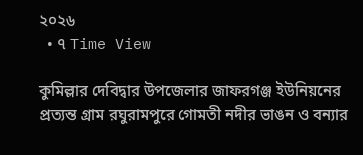২০২৬
  • ৭ Time View

কুমিল্লার দেবিদ্বার উপজেলার জাফরগঞ্জ ইউনিয়নের প্রত্যন্ত গ্রাম রঘুরামপুরে গোমতী নদীর ভাঙন ও বন্যার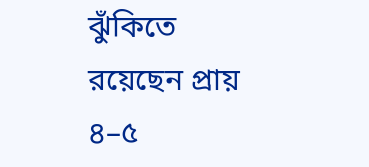ঝুঁকিতে রয়েছেন প্রায় ৪–৫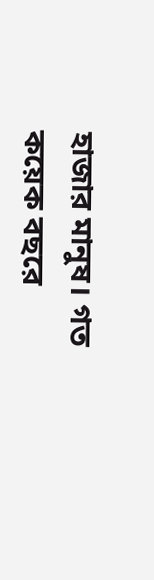হাজার মানুষ। গত কয়েক বছরে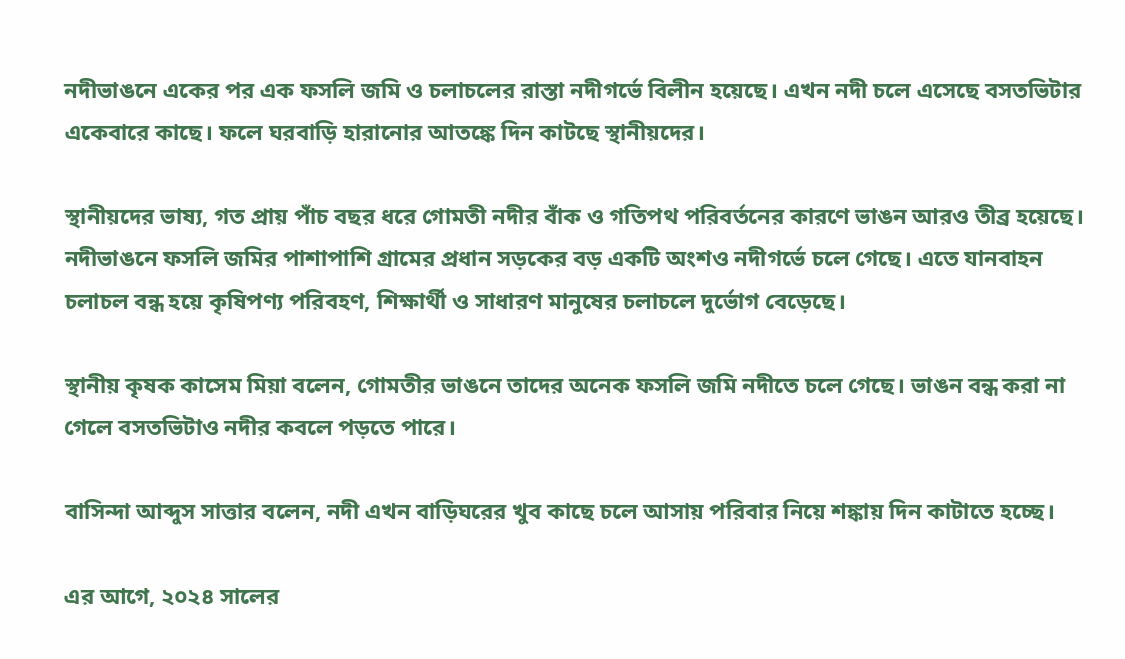নদীভাঙনে একের পর এক ফসলি জমি ও চলাচলের রাস্তা নদীগর্ভে বিলীন হয়েছে। এখন নদী চলে এসেছে বসতভিটার একেবারে কাছে। ফলে ঘরবাড়ি হারানোর আতঙ্কে দিন কাটছে স্থানীয়দের।

স্থানীয়দের ভাষ্য, গত প্রায় পাঁচ বছর ধরে গোমতী নদীর বাঁক ও গতিপথ পরিবর্তনের কারণে ভাঙন আরও তীব্র হয়েছে। নদীভাঙনে ফসলি জমির পাশাপাশি গ্রামের প্রধান সড়কের বড় একটি অংশও নদীগর্ভে চলে গেছে। এতে যানবাহন চলাচল বন্ধ হয়ে কৃষিপণ্য পরিবহণ, শিক্ষার্থী ও সাধারণ মানুষের চলাচলে দুর্ভোগ বেড়েছে।

স্থানীয় কৃষক কাসেম মিয়া বলেন, গোমতীর ভাঙনে তাদের অনেক ফসলি জমি নদীতে চলে গেছে। ভাঙন বন্ধ করা না গেলে বসতভিটাও নদীর কবলে পড়তে পারে।

বাসিন্দা আব্দুস সাত্তার বলেন, নদী এখন বাড়িঘরের খুব কাছে চলে আসায় পরিবার নিয়ে শঙ্কায় দিন কাটাতে হচ্ছে।

এর আগে, ২০২৪ সালের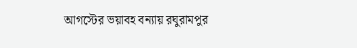আগস্টের ভয়াবহ বন্যায় রঘুরামপুর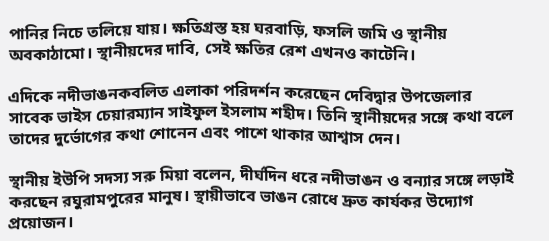পানির নিচে তলিয়ে যায়। ক্ষতিগ্রস্ত হয় ঘরবাড়ি, ফসলি জমি ও স্থানীয় অবকাঠামো। স্থানীয়দের দাবি, সেই ক্ষতির রেশ এখনও কাটেনি।

এদিকে নদীভাঙনকবলিত এলাকা পরিদর্শন করেছেন দেবিদ্বার উপজেলার সাবেক ভাইস চেয়ারম্যান সাইফুল ইসলাম শহীদ। তিনি স্থানীয়দের সঙ্গে কথা বলে তাদের দুর্ভোগের কথা শোনেন এবং পাশে থাকার আশ্বাস দেন।

স্থানীয় ইউপি সদস্য সরু মিয়া বলেন, দীর্ঘদিন ধরে নদীভাঙন ও বন্যার সঙ্গে লড়াই করছেন রঘুরামপুরের মানুষ। স্থায়ীভাবে ভাঙন রোধে দ্রুত কার্যকর উদ্যোগ প্রয়োজন।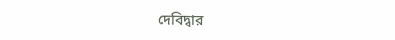দেবিদ্বার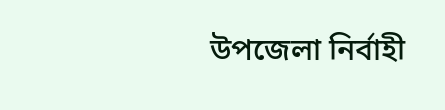উপজেলা নির্বাহী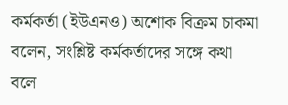কর্মকর্তা (ইউএনও) অশোক বিক্রম চাকমা বলেন, সংশ্লিষ্ট কর্মকর্তাদের সঙ্গে কথা বলে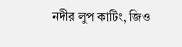নদীর লুপ কাটিং, জিও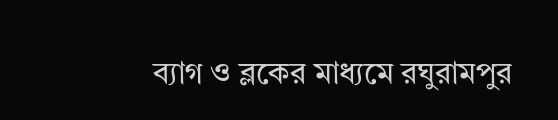ব্যাগ ও ব্লকের মাধ্যমে রঘুরামপুর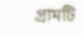গ্রামটি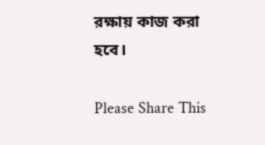রক্ষায় কাজ করা হবে।

Please Share This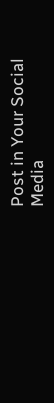Post in Your Social Media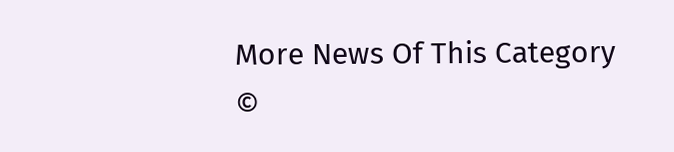More News Of This Category
©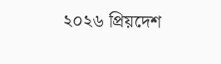২০২৬ প্রিয়দেশ